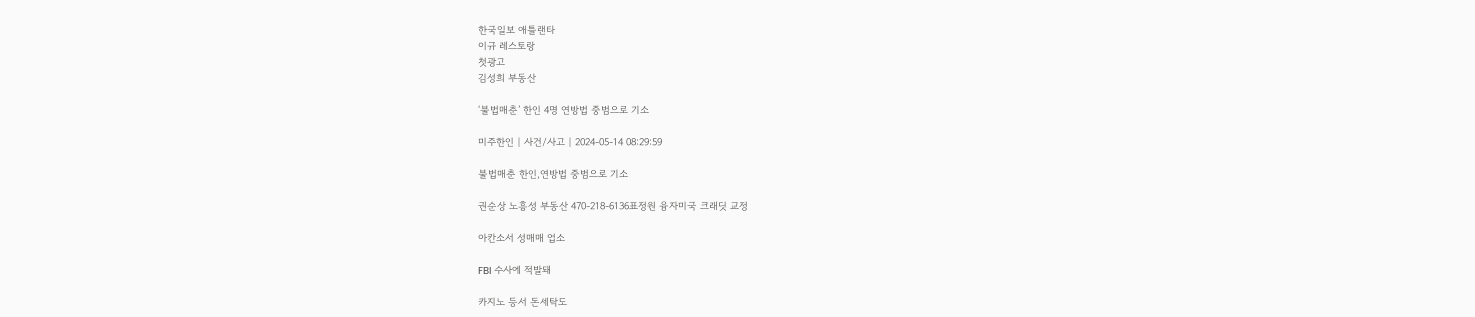한국일보 애틀랜타
이규 레스토랑
첫광고
김성희 부동산

‘불법매춘’ 한인 4명 연방법 중범으로 기소

미주한인 | 사건/사고 | 2024-05-14 08:29:59

불법매춘 한인,연방법 중범으로 기소

권순상 노흥성 부동산 470-218-6136표정원 융자미국 크래딧 교정

아칸소서 성매매 업소

FBI 수사에 적발돼

카지노 등서 돈세탁도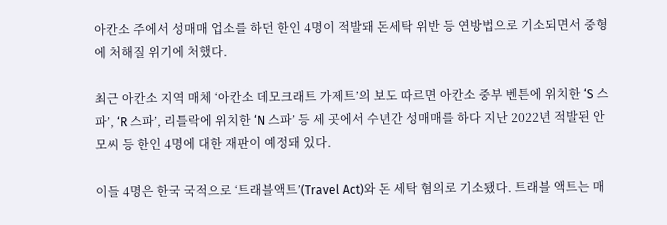아칸소 주에서 성매매 업소를 하던 한인 4명이 적발돼 돈세탁 위반 등 연방법으로 기소되면서 중형에 처해질 위기에 처했다.

최근 아칸소 지역 매체 ‘아칸소 데모크래트 가제트’의 보도 따르면 아칸소 중부 벤튼에 위치한 ‘S 스파’, ‘R 스파’, 리틀락에 위치한 ‘N 스파’ 등 세 곳에서 수년간 성매매를 하다 지난 2022년 적발된 안모씨 등 한인 4명에 대한 재판이 예정돼 있다.

이들 4명은 한국 국적으로 ‘트래블액트’(Travel Act)와 돈 세탁 혐의로 기소됐다. 트래블 액트는 매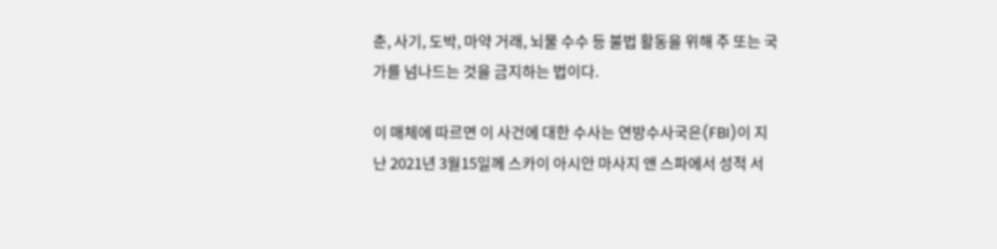춘, 사기, 도박, 마약 거래, 뇌물 수수 등 불법 활동을 위해 주 또는 국가를 넘나드는 것을 금지하는 법이다.

이 매체에 따르면 이 사건에 대한 수사는 연방수사국은(FBI)이 지난 2021년 3월15일께 스카이 아시안 마사지 앤 스파에서 성적 서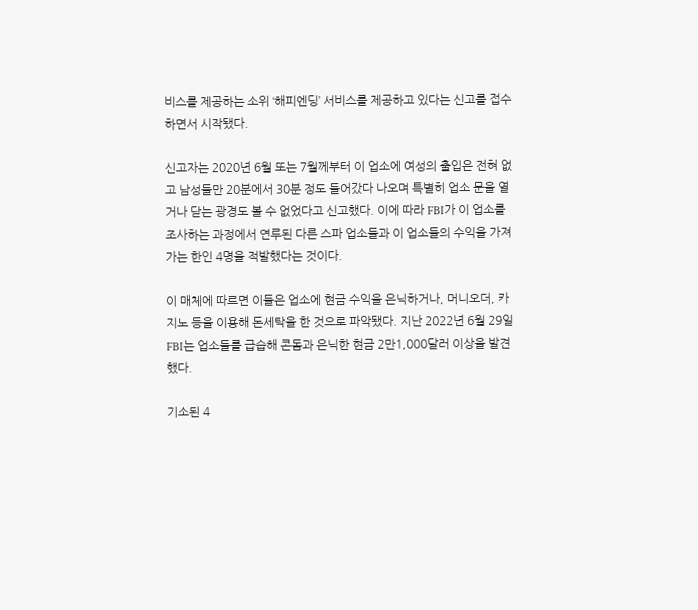비스를 제공하는 소위 ‘해피엔딩’ 서비스를 제공하고 있다는 신고를 접수하면서 시작됐다.

신고자는 2020년 6월 또는 7월께부터 이 업소에 여성의 출입은 전혀 없고 남성들만 20분에서 30분 정도 들어갔다 나오며 특별히 업소 문을 열거나 닫는 광경도 볼 수 없었다고 신고했다. 이에 따라 FBI가 이 업소를 조사하는 과정에서 연루된 다른 스파 업소들과 이 업소들의 수익을 가져가는 한인 4명을 적발했다는 것이다.

이 매체에 따르면 이들은 업소에 현금 수익을 은닉하거나, 머니오더, 카지노 등을 이용해 돈세탁을 한 것으로 파악됐다. 지난 2022년 6월 29일 FBI는 업소들를 급습해 콘돔과 은닉한 현금 2만1,000달러 이상을 발견했다.

기소된 4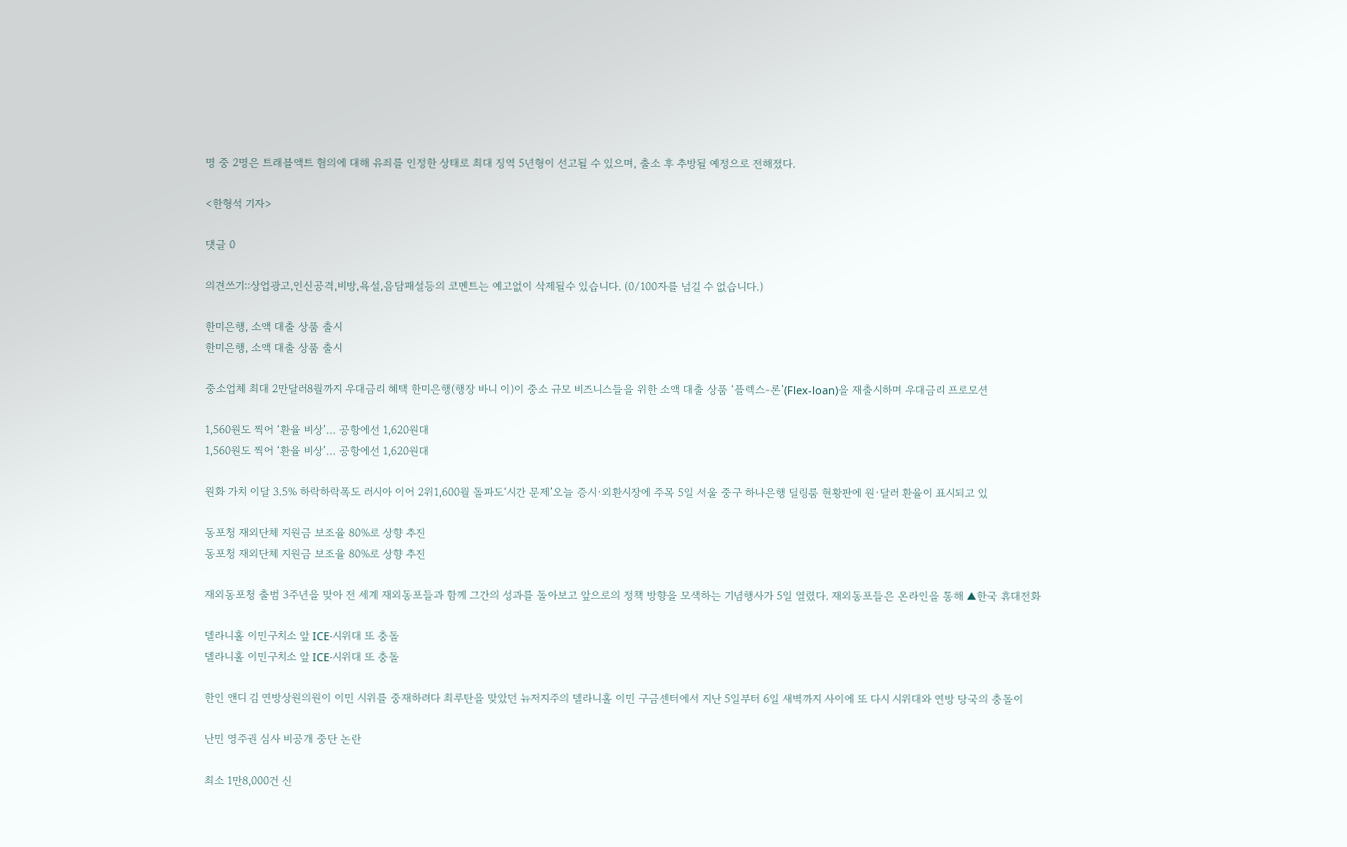명 중 2명은 트래블액트 혐의에 대해 유죄를 인정한 상태로 최대 징역 5년형이 선고될 수 있으며, 출소 후 추방될 예정으로 전해졌다.

<한형석 기자>

댓글 0

의견쓰기::상업광고,인신공격,비방,욕설,음담패설등의 코멘트는 예고없이 삭제될수 있습니다. (0/100자를 넘길 수 없습니다.)

한미은행, 소액 대출 상품 출시
한미은행, 소액 대출 상품 출시

중소업체 최대 2만달러8월까지 우대금리 혜택 한미은행(행장 바니 이)이 중소 규모 비즈니스들을 위한 소액 대출 상품 ‘플렉스-론’(Flex-loan)을 재출시하며 우대금리 프로모션

1,560원도 찍어 ‘환율 비상’… 공항에선 1,620원대
1,560원도 찍어 ‘환율 비상’… 공항에선 1,620원대

원화 가치 이달 3.5% 하락하락폭도 러시아 이어 2위1,600월 돌파도‘시간 문제’오늘 증시·외환시장에 주목 5일 서울 중구 하나은행 딜링룸 현황판에 원·달러 환율이 표시되고 있

동포청 재외단체 지원금 보조율 80%로 상향 추진
동포청 재외단체 지원금 보조율 80%로 상향 추진

재외동포청 출범 3주년을 맞아 전 세계 재외동포들과 함께 그간의 성과를 돌아보고 앞으로의 정책 방향을 모색하는 기념행사가 5일 열렸다. 재외동포들은 온라인을 통해 ▲한국 휴대전화

델라니홀 이민구치소 앞 ICE·시위대 또 충돌
델라니홀 이민구치소 앞 ICE·시위대 또 충돌

한인 앤디 김 연방상원의원이 이민 시위를 중재하려다 최루탄을 맞았던 뉴저지주의 델라니홀 이민 구금센터에서 지난 5일부터 6일 새벽까지 사이에 또 다시 시위대와 연방 당국의 충돌이

난민 영주권 심사 비공개 중단 논란

최소 1만8,000건 신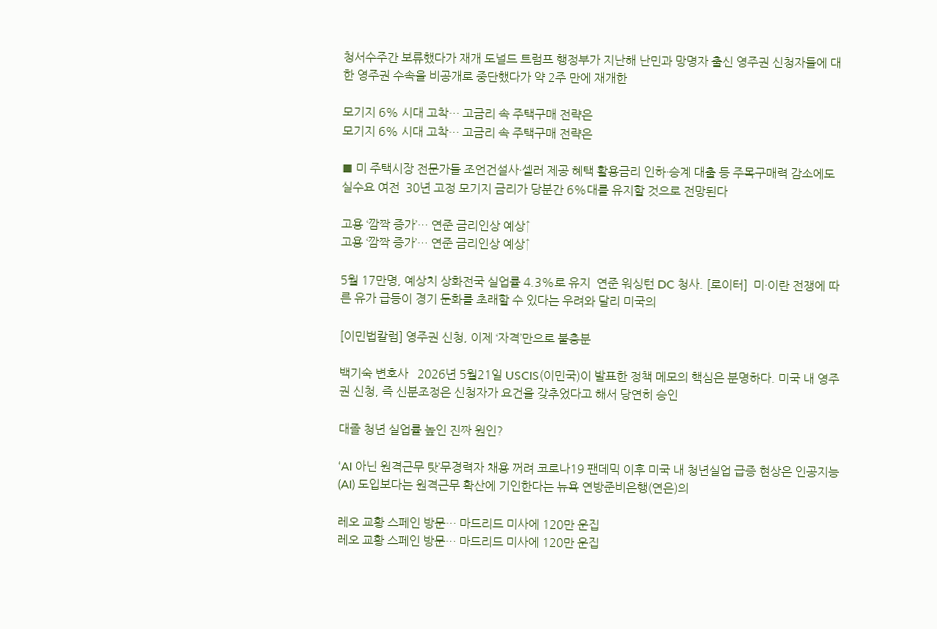청서수주간 보류했다가 재개 도널드 트럼프 행정부가 지난해 난민과 망명자 출신 영주권 신청자들에 대한 영주권 수속을 비공개로 중단했다가 약 2주 만에 재개한

모기지 6% 시대 고착… 고금리 속 주택구매 전략은
모기지 6% 시대 고착… 고금리 속 주택구매 전략은

■ 미 주택시장 전문가들 조언건설사·셀러 제공 혜택 활용금리 인하·승계 대출 등 주목구매력 감소에도 실수요 여전  30년 고정 모기지 금리가 당분간 6%대를 유지할 것으로 전망된다

고용 ‘깜짝 증가’… 연준 금리인상 예상↑
고용 ‘깜짝 증가’… 연준 금리인상 예상↑

5월 17만명, 예상치 상화전국 실업률 4.3%로 유지  연준 워싱턴 DC 청사. [로이터]  미·이란 전쟁에 따른 유가 급등이 경기 둔화를 초래할 수 있다는 우려와 달리 미국의

[이민법칼럼] 영주권 신청, 이제 ‘자격’만으로 불충분

백기숙 변호사   2026년 5월21일 USCIS(이민국)이 발표한 정책 메모의 핵심은 분명하다. 미국 내 영주권 신청, 즉 신분조정은 신청자가 요건을 갖추었다고 해서 당연히 승인

대졸 청년 실업률 높인 진짜 원인?

‘AI 아닌 원격근무 탓’무경력자 채용 꺼려 코로나19 팬데믹 이후 미국 내 청년실업 급증 현상은 인공지능(AI) 도입보다는 원격근무 확산에 기인한다는 뉴욕 연방준비은행(연은)의

레오 교황 스페인 방문… 마드리드 미사에 120만 운집
레오 교황 스페인 방문… 마드리드 미사에 120만 운집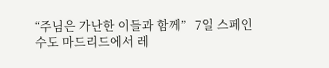“주님은 가난한 이들과 함께”   7일 스페인 수도 마드리드에서 레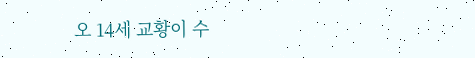오 14세 교황이 수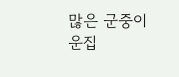많은 군중이 운집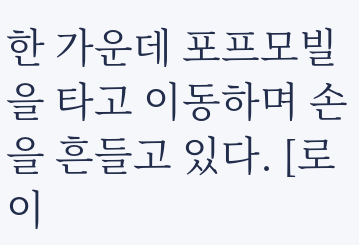한 가운데 포프모빌을 타고 이동하며 손을 흔들고 있다. [로이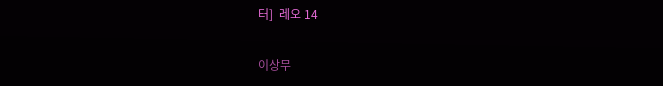터]  레오 14

이상무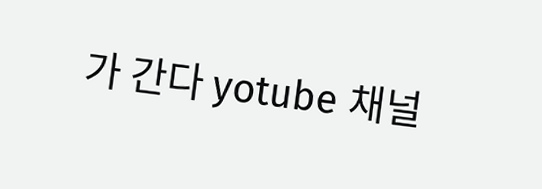가 간다 yotube 채널